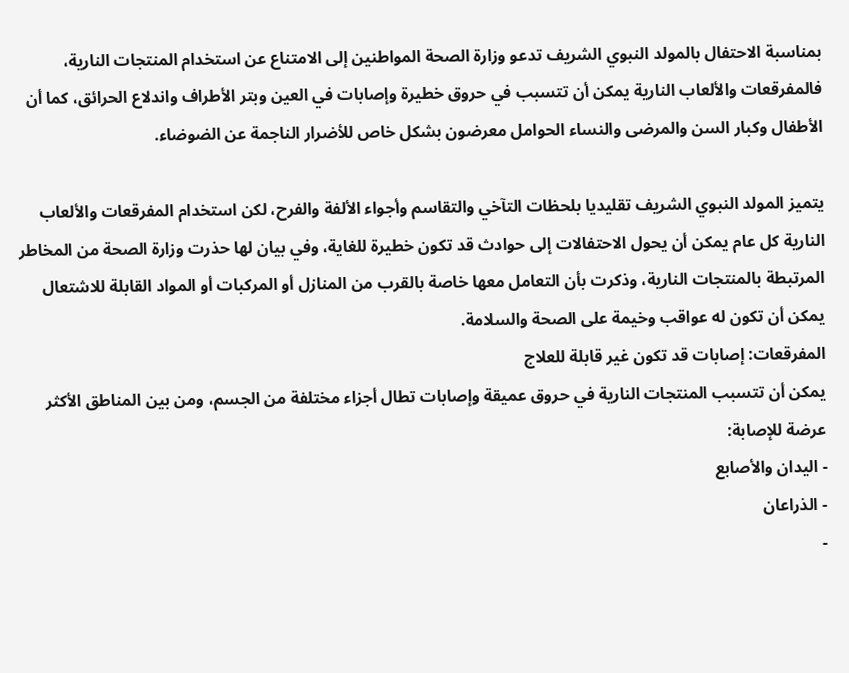بمناسبة الاحتفال بالمولد النبوي الشريف تدعو وزارة الصحة المواطنين إلى الامتناع عن استخدام المنتجات النارية، فالمفرقعات والألعاب النارية يمكن أن تتسبب في حروق خطيرة وإصابات في العين وبتر الأطراف واندلاع الحرائق، كما أن الأطفال وكبار السن والمرضى والنساء الحوامل معرضون بشكل خاص للأضرار الناجمة عن الضوضاء.

يتميز المولد النبوي الشريف تقليديا بلحظات التآخي والتقاسم وأجواء الألفة والفرح، لكن استخدام المفرقعات والألعاب النارية كل عام يمكن أن يحول الاحتفالات إلى حوادث قد تكون خطيرة للغاية، وفي بيان لها حذرت وزارة الصحة من المخاطر المرتبطة بالمنتجات النارية، وذكرت بأن التعامل معها خاصة بالقرب من المنازل أو المركبات أو المواد القابلة للاشتعال يمكن أن تكون له عواقب وخيمة على الصحة والسلامة.
المفرقعات: إصابات قد تكون غير قابلة للعلاج
يمكن أن تتسبب المنتجات النارية في حروق عميقة وإصابات تطال أجزاء مختلفة من الجسم، ومن بين المناطق الأكثر عرضة للإصابة:
- اليدان والأصابع
- الذراعان
-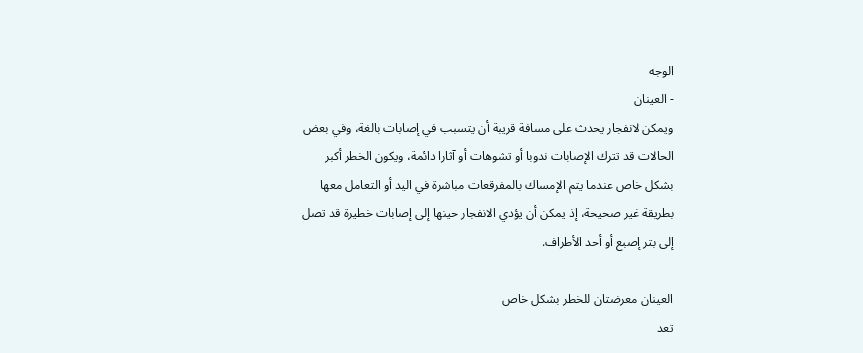الوجه
- العينان
ويمكن لانفجار يحدث على مسافة قريبة أن يتسبب في إصابات بالغة، وفي بعض الحالات قد تترك الإصابات ندوبا أو تشوهات أو آثارا دائمة، ويكون الخطر أكبر بشكل خاص عندما يتم الإمساك بالمفرقعات مباشرة في اليد أو التعامل معها بطريقة غير صحيحة، إذ يمكن أن يؤدي الانفجار حينها إلى إصابات خطيرة قد تصل إلى بتر إصبع أو أحد الأطراف.

العينان معرضتان للخطر بشكل خاص
تعد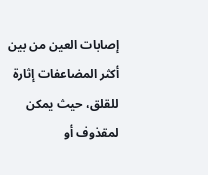إصابات العين من بين أكثر المضاعفات إثارة للقلق، حيث يمكن لمقذوف أو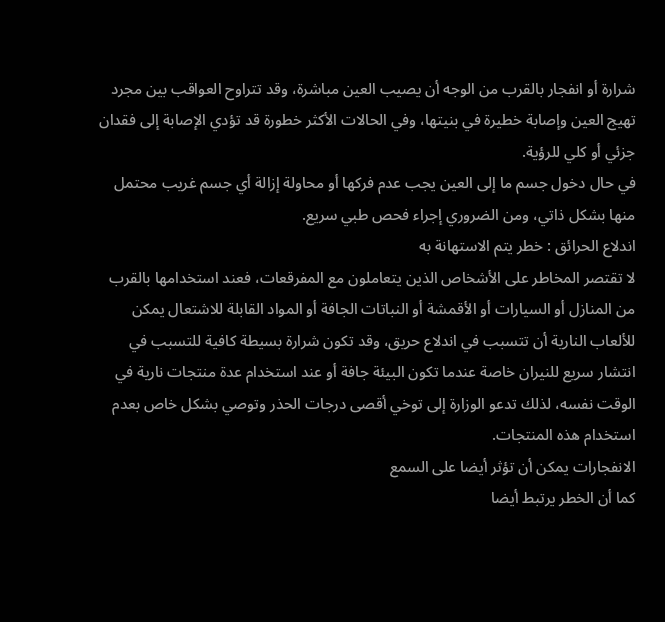شرارة أو انفجار بالقرب من الوجه أن يصيب العين مباشرة، وقد تتراوح العواقب بين مجرد تهيج العين وإصابة خطيرة في بنيتها، وفي الحالات الأكثر خطورة قد تؤدي الإصابة إلى فقدان جزئي أو كلي للرؤية.
في حال دخول جسم ما إلى العين يجب عدم فركها أو محاولة إزالة أي جسم غريب محتمل منها بشكل ذاتي، ومن الضروري إجراء فحص طبي سريع.
اندلاع الحرائق : خطر يتم الاستهانة به
لا تقتصر المخاطر على الأشخاص الذين يتعاملون مع المفرقعات، فعند استخدامها بالقرب من المنازل أو السيارات أو الأقمشة أو النباتات الجافة أو المواد القابلة للاشتعال يمكن للألعاب النارية أن تتسبب في اندلاع حريق، وقد تكون شرارة بسيطة كافية للتسبب في انتشار سريع للنيران خاصة عندما تكون البيئة جافة أو عند استخدام عدة منتجات نارية في الوقت نفسه، لذلك تدعو الوزارة إلى توخي أقصى درجات الحذر وتوصي بشكل خاص بعدم استخدام هذه المنتجات.
الانفجارات يمكن أن تؤثر أيضا على السمع
كما أن الخطر يرتبط أيضا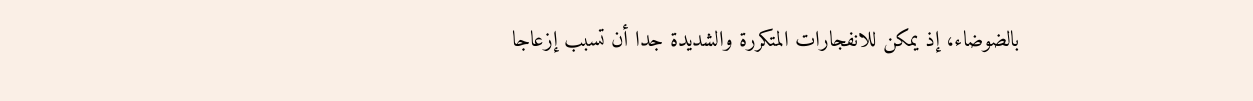بالضوضاء، إذ يمكن للانفجارات المتكررة والشديدة جدا أن تسبب إزعاجا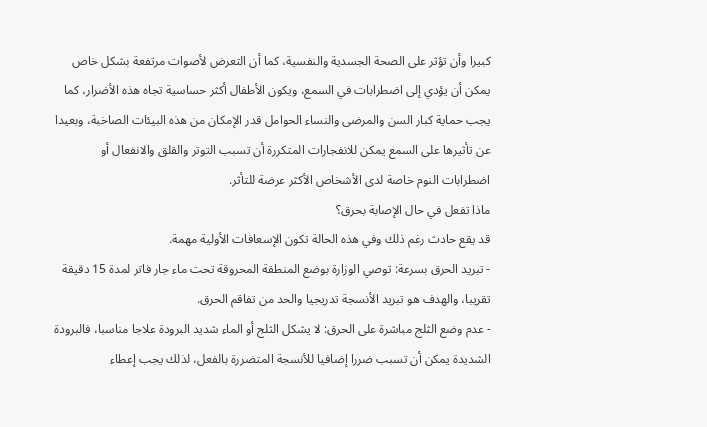كبيرا وأن تؤثر على الصحة الجسدية والنفسية، كما أن التعرض لأصوات مرتفعة بشكل خاص يمكن أن يؤدي إلى اضطرابات في السمع، ويكون الأطفال أكثر حساسية تجاه هذه الأضرار، كما يجب حماية كبار السن والمرضى والنساء الحوامل قدر الإمكان من هذه البيئات الصاخبة، وبعيدا عن تأثيرها على السمع يمكن للانفجارات المتكررة أن تسبب التوتر والقلق والانفعال أو اضطرابات النوم خاصة لدى الأشخاص الأكثر عرضة للتأثر.
ماذا تفعل في حال الإصابة بحرق؟
قد يقع حادث رغم ذلك وفي هذه الحالة تكون الإسعافات الأولية مهمة.
- تبريد الحرق بسرعة: توصي الوزارة بوضع المنطقة المحروقة تحت ماء جار فاتر لمدة 15 دقيقة تقريبا، والهدف هو تبريد الأنسجة تدريجيا والحد من تفاقم الحرق.
- عدم وضع الثلج مباشرة على الحرق: لا يشكل الثلج أو الماء شديد البرودة علاجا مناسبا، فالبرودة الشديدة يمكن أن تسبب ضررا إضافيا للأنسجة المتضررة بالفعل، لذلك يجب إعطاء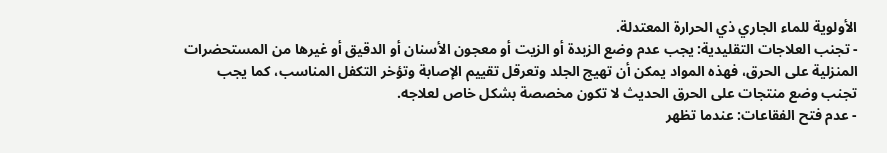الأولوية للماء الجاري ذي الحرارة المعتدلة.
- تجنب العلاجات التقليدية: يجب عدم وضع الزبدة أو الزيت أو معجون الأسنان أو الدقيق أو غيرها من المستحضرات المنزلية على الحرق، فهذه المواد يمكن أن تهيج الجلد وتعرقل تقييم الإصابة وتؤخر التكفل المناسب، كما يجب تجنب وضع منتجات على الحرق الحديث لا تكون مخصصة بشكل خاص لعلاجه.
- عدم فتح الفقاعات: عندما تظهر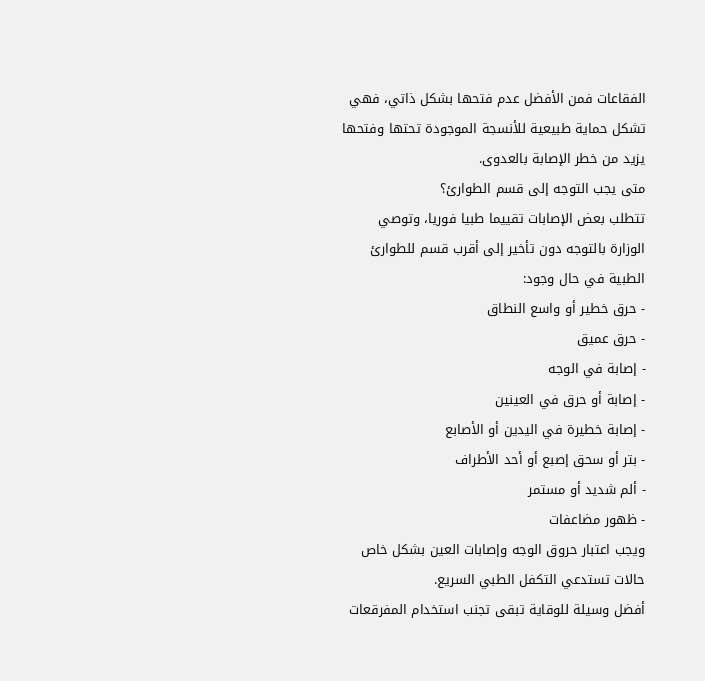الفقاعات فمن الأفضل عدم فتحها بشكل ذاتي، فهي تشكل حماية طبيعية للأنسجة الموجودة تحتها وفتحها يزيد من خطر الإصابة بالعدوى.
متى يجب التوجه إلى قسم الطوارئ؟
تتطلب بعض الإصابات تقييما طبيا فوريا، وتوصي الوزارة بالتوجه دون تأخير إلى أقرب قسم للطوارئ الطبية في حال وجود:
- حرق خطير أو واسع النطاق
- حرق عميق
- إصابة في الوجه
- إصابة أو حرق في العينين
- إصابة خطيرة في اليدين أو الأصابع
- بتر أو سحق إصبع أو أحد الأطراف
- ألم شديد أو مستمر
- ظهور مضاعفات
ويجب اعتبار حروق الوجه وإصابات العين بشكل خاص حالات تستدعي التكفل الطبي السريع.
أفضل وسيلة للوقاية تبقى تجنب استخدام المفرقعات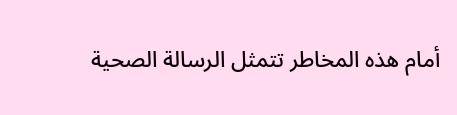أمام هذه المخاطر تتمثل الرسالة الصحية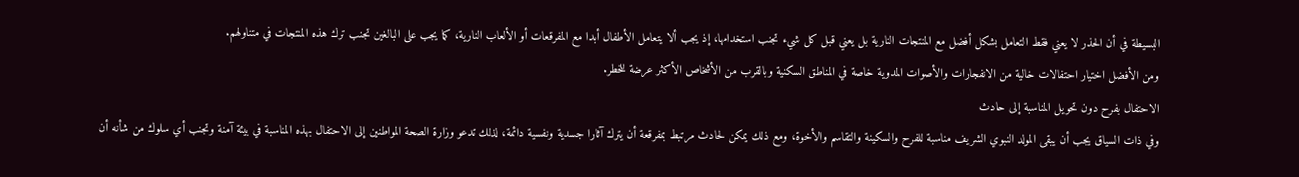البسيطة في أن الحذر لا يعني فقط التعامل بشكل أفضل مع المنتجات النارية بل يعني قبل كل شيء تجنب استخدامها، إذ يجب ألا يتعامل الأطفال أبدا مع المفرقعات أو الألعاب النارية، كما يجب على البالغين تجنب ترك هذه المنتجات في متناولهم.
ومن الأفضل اختيار احتفالات خالية من الانفجارات والأصوات المدوية خاصة في المناطق السكنية وبالقرب من الأشخاص الأكثر عرضة للخطر.
الاحتفال بفرح دون تحويل المناسبة إلى حادث
وفي ذات السياق يجب أن يبقى المولد النبوي الشريف مناسبة للفرح والسكينة والتقاسم والأخوة، ومع ذلك يمكن لحادث مرتبط بمفرقعة أن يترك آثارا جسدية ونفسية دائمة، لذلك تدعو وزارة الصحة المواطنين إلى الاحتفال بهذه المناسبة في بيئة آمنة وتجنب أي سلوك من شأنه أن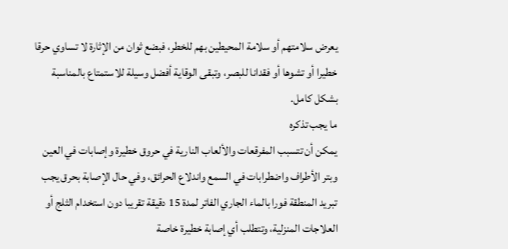يعرض سلامتهم أو سلامة المحيطين بهم للخطر، فبضع ثوان من الإثارة لا تساوي حرقا خطيرا أو تشوها أو فقدانا للبصر، وتبقى الوقاية أفضل وسيلة للاستمتاع بالمناسبة بشكل كامل.
ما يجب تذكره
يمكن أن تتسبب المفرقعات والألعاب النارية في حروق خطيرة وإصابات في العين وبتر الأطراف واضطرابات في السمع واندلاع الحرائق، وفي حال الإصابة بحرق يجب تبريد المنطقة فورا بالماء الجاري الفاتر لمدة 15 دقيقة تقريبا دون استخدام الثلج أو العلاجات المنزلية، وتتطلب أي إصابة خطيرة خاصة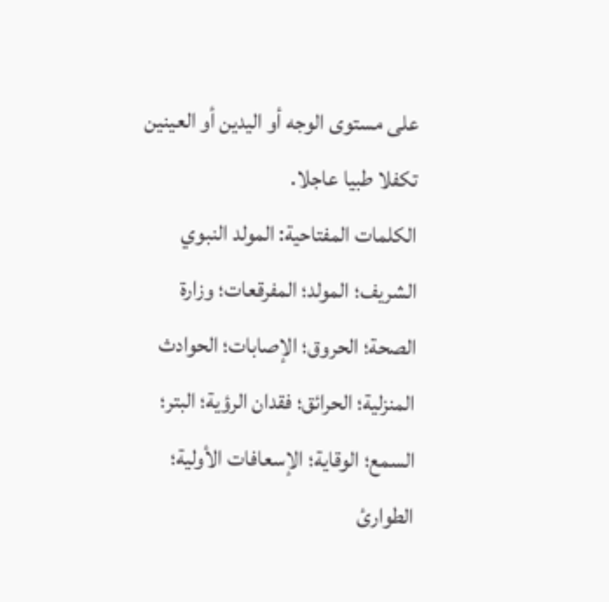على مستوى الوجه أو اليدين أو العينين تكفلا طبيا عاجلا.
الكلمات المفتاحية: المولد النبوي الشريف؛ المولد؛ المفرقعات؛ وزارة الصحة؛ الحروق؛ الإصابات؛ الحوادث المنزلية؛ الحرائق؛ فقدان الرؤية؛ البتر؛ السمع؛ الوقاية؛ الإسعافات الأولية؛ الطوارئ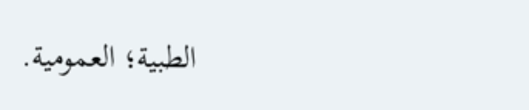الطبية؛ العمومية.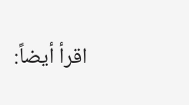اقرأ أيضاً: